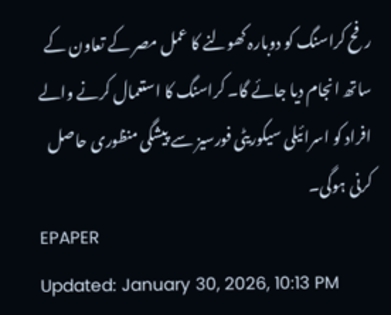رفح کراسنگ کو دوبارہ کھولنے کا عمل مصر کے تعاون کے ساتھ انجام دیا جائے گا۔ کراسنگ کا استعمال کرنے والے افراد کو اسرائیلی سیکوریٹی فورسیز سے پیشگی منظوری حاصل کرنی ہوگی۔
EPAPER
Updated: January 30, 2026, 10:13 PM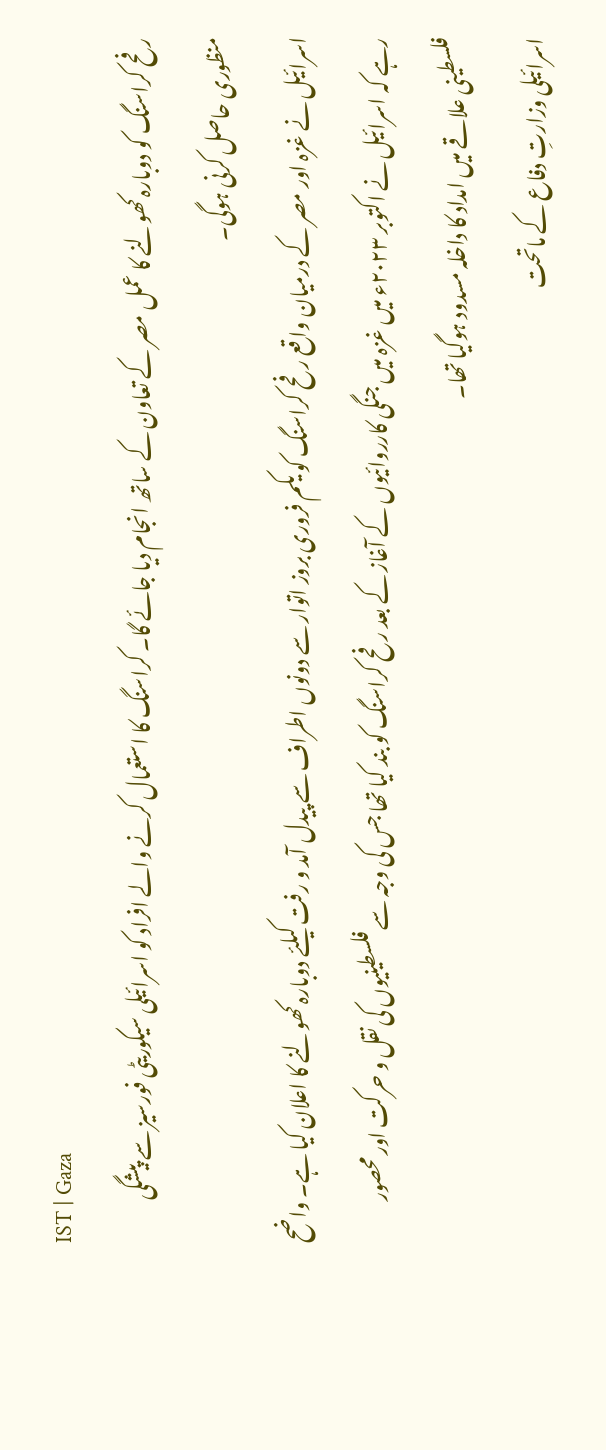IST | Gaza
رفح کراسنگ کو دوبارہ کھولنے کا عمل مصر کے تعاون کے ساتھ انجام دیا جائے گا۔ کراسنگ کا استعمال کرنے والے افراد کو اسرائیلی سیکوریٹی فورسیز سے پیشگی منظوری حاصل کرنی ہوگی۔
اسرائیل نے غزہ اور مصر کے درمیان واقع رفح کراسنگ کو یکم فروری بروز اتوار سے دونوں اطراف سے پیدل آمد و رفت کیلئے دوبارہ کھولنے کا اعلان کیا ہے۔ واضح رہے کہ اسرائیل نے اکتوبر ۲۰۲۳ء میں غزہ میں جنگی کارروائیوں کے آغاز کے بعد رفح کراسنگ کو بند کیا تھا جس کی وجہ سے فلسطینیوں کی نقل و حرکت اور محصور فلسطینی علاقے میں امداد کا داخلہ مسدود ہوگیا تھا۔
اسرائیلی وزارتِ دفاع کے ماتحت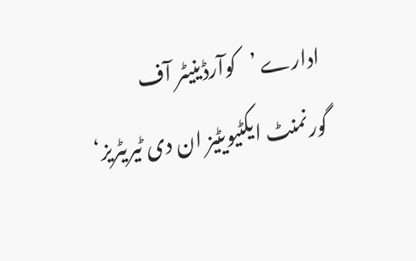ادارے ’کوآرڈینیٹر آف گورنمنٹ ایکٹیویٹیز ان دی ٹیریٹریز‘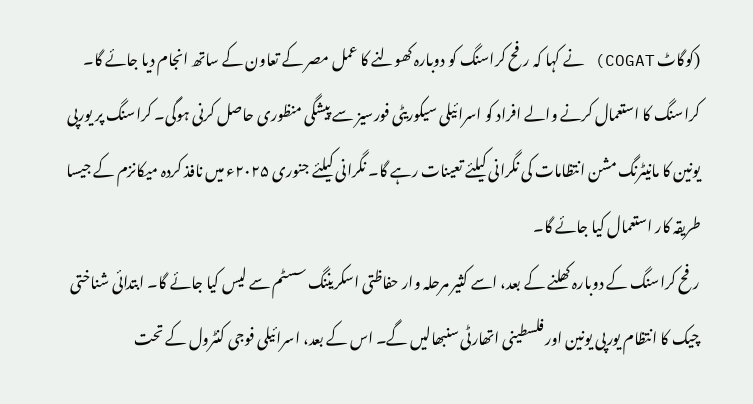(کوگاٹ COGAT) نے کہا کہ رفح کراسنگ کو دوبارہ کھولنے کا عمل مصر کے تعاون کے ساتھ انجام دیا جائے گا۔ کراسنگ کا استعمال کرنے والے افراد کو اسرائیلی سیکوریٹی فورسیز سے پیشگی منظوری حاصل کرنی ہوگی۔ کراسنگ پر یورپی یونین کا مانیٹرنگ مشن انتظامات کی نگرانی کیلئے تعینات رہے گا۔ نگرانی کیلئے جنوری ۲۰۲۵ء میں نافذ کردہ میکانزم کے جیسا طریقہ کار استعمال کیا جائے گا۔
رفح کراسنگ کے دوبارہ کھلنے کے بعد، اسے کثیر مرحلہ وار حفاظتی اسکریننگ سسٹم سے لیس کیا جائے گا۔ ابتدائی شناختی چیک کا انتظام یورپی یونین اور فلسطینی اتھارٹی سنبھالیں گے۔ اس کے بعد، اسرائیلی فوجی کنٹرول کے تحت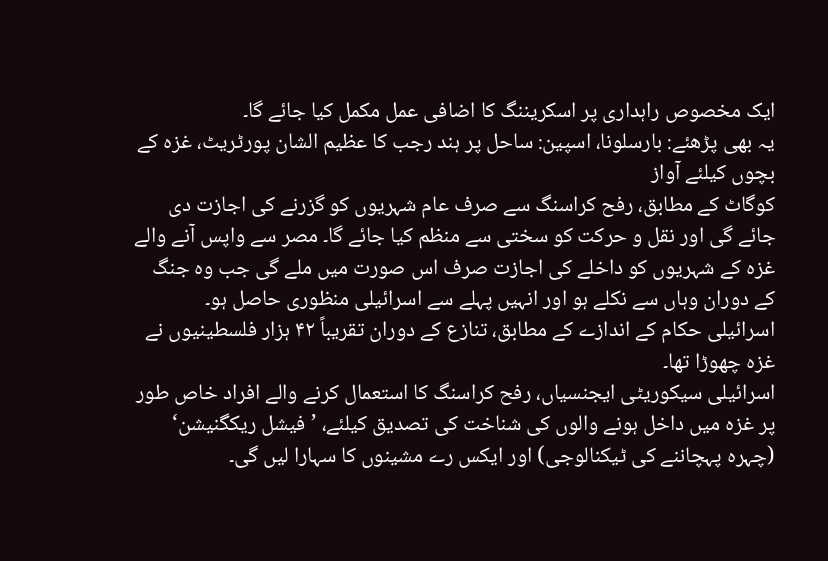ایک مخصوص راہداری پر اسکریننگ کا اضافی عمل مکمل کیا جائے گا۔
یہ بھی پڑھئے: بارسلونا، اسپین: ساحل پر ہند رجب کا عظیم الشان پورٹریٹ، غزہ کے بچوں کیلئے آواز
کوگاٹ کے مطابق، رفح کراسنگ سے صرف عام شہریوں کو گزرنے کی اجازت دی جائے گی اور نقل و حرکت کو سختی سے منظم کیا جائے گا۔ مصر سے واپس آنے والے غزہ کے شہریوں کو داخلے کی اجازت صرف اس صورت میں ملے گی جب وہ جنگ کے دوران وہاں سے نکلے ہو اور انہیں پہلے سے اسرائیلی منظوری حاصل ہو۔ اسرائیلی حکام کے اندازے کے مطابق، تنازع کے دوران تقریباً ۴۲ ہزار فلسطینیوں نے غزہ چھوڑا تھا۔
اسرائیلی سیکوریٹی ایجنسیاں، رفح کراسنگ کا استعمال کرنے والے افراد خاص طور پر غزہ میں داخل ہونے والوں کی شناخت کی تصدیق کیلئے، ’فیشل ریکگنیشن‘ (چہرہ پہچاننے کی ٹیکنالوجی) اور ایکس رے مشینوں کا سہارا لیں گی۔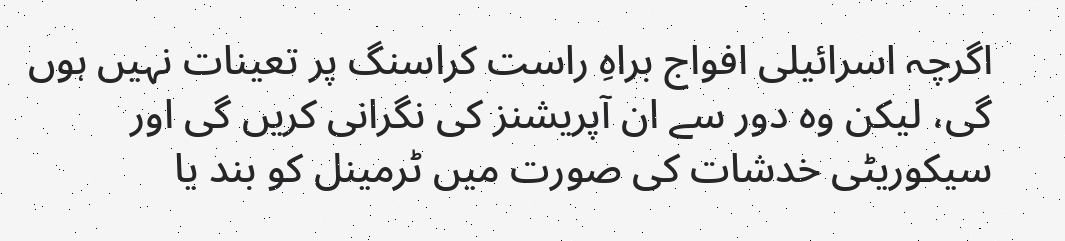اگرچہ اسرائیلی افواج براہِ راست کراسنگ پر تعینات نہیں ہوں گی، لیکن وہ دور سے ان آپریشنز کی نگرانی کریں گی اور سیکوریٹی خدشات کی صورت میں ٹرمینل کو بند یا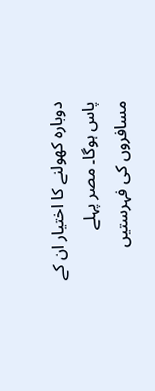دوبارہ کھولنے کا اختیار ان کے پاس ہوگا۔ مصر پہلے مسافروں کی فہرستیں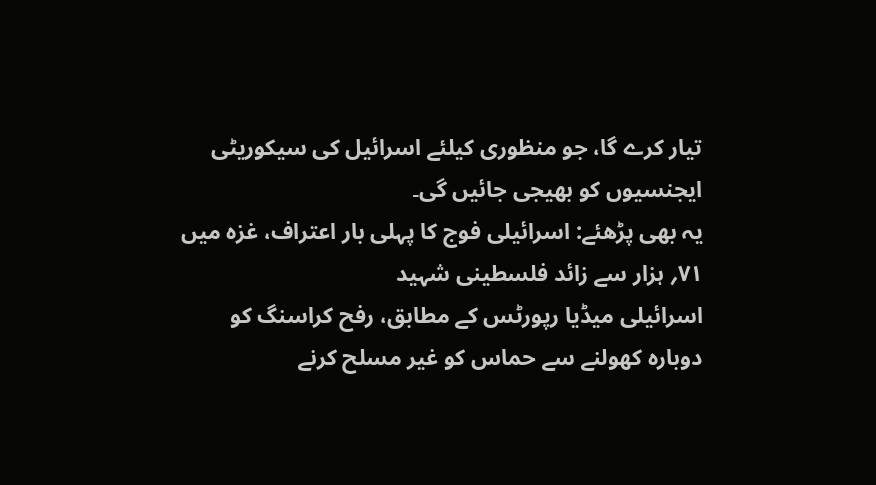تیار کرے گا، جو منظوری کیلئے اسرائیل کی سیکوریٹی ایجنسیوں کو بھیجی جائیں گی۔
یہ بھی پڑھئے: اسرائیلی فوج کا پہلی بار اعتراف، غزہ میں ۷۱؍ ہزار سے زائد فلسطینی شہید
اسرائیلی میڈیا رپورٹس کے مطابق، رفح کراسنگ کو دوبارہ کھولنے سے حماس کو غیر مسلح کرنے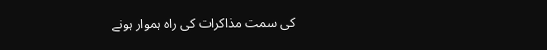کی سمت مذاکرات کی راہ ہموار ہونے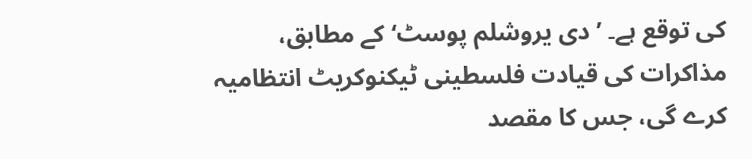کی توقع ہے۔ ’دی یروشلم پوسٹ‘ کے مطابق، مذاکرات کی قیادت فلسطینی ٹیکنوکریٹ انتظامیہ کرے گی، جس کا مقصد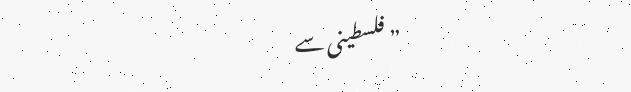”فلسطینی سے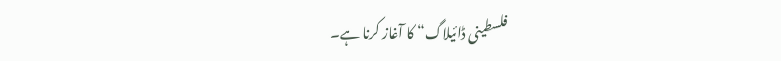فلسطینی ڈائیلاگ“ کا آغاز کرنا ہے۔